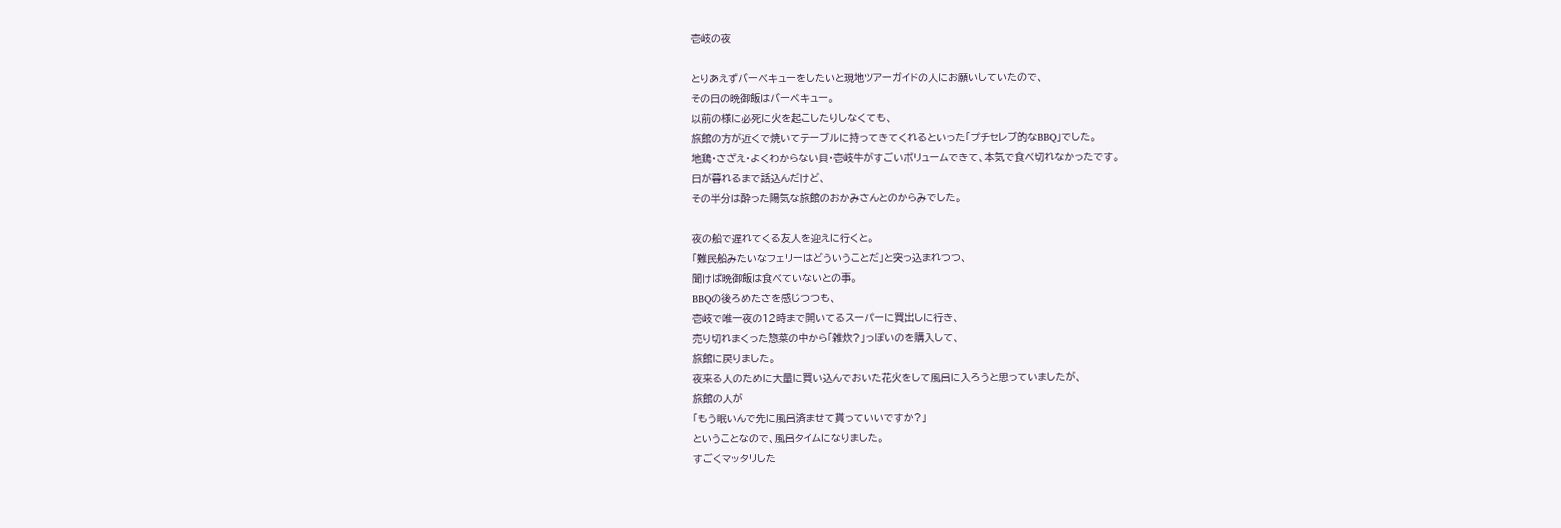壱岐の夜

とりあえずバーべキューをしたいと現地ツアーガイドの人にお願いしていたので、
その日の晩御飯はバーベキュー。
以前の様に必死に火を起こしたりしなくても、
旅館の方が近くで焼いてテーブルに持ってきてくれるといった「プチセレブ的なBBQ」でした。
地鶏・さざえ・よくわからない貝・壱岐牛がすごいボリュームできて、本気で食べ切れなかったです。
日が暮れるまで話込んだけど、
その半分は酔った陽気な旅館のおかみさんとのからみでした。

夜の船で遅れてくる友人を迎えに行くと。
「難民船みたいなフェリーはどういうことだ」と突っ込まれつつ、
聞けば晩御飯は食べていないとの事。
BBQの後ろめたさを感じつつも、
壱岐で唯一夜の12時まで開いてるスーパーに買出しに行き、
売り切れまくった惣菜の中から「雑炊?」っぽいのを購入して、
旅館に戻りました。
夜来る人のために大量に買い込んでおいた花火をして風呂に入ろうと思っていましたが、
旅館の人が
「もう眠いんで先に風呂済ませて貰っていいですか?」
ということなので、風呂タイムになりました。
すごくマッタリした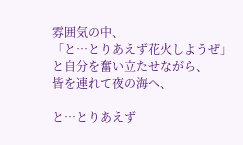雰囲気の中、
「と…とりあえず花火しようぜ」
と自分を奮い立たせながら、
皆を連れて夜の海へ、

と…とりあえず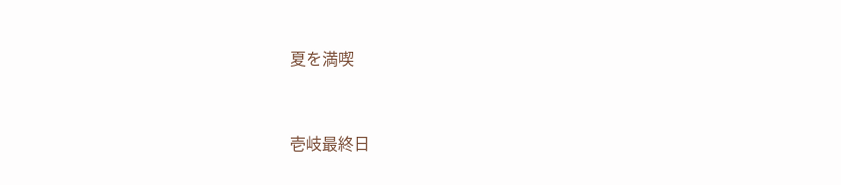夏を満喫


壱岐最終日